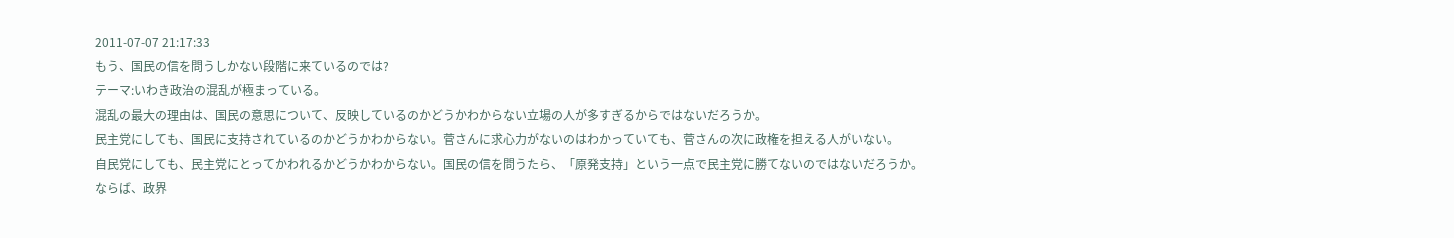2011-07-07 21:17:33
もう、国民の信を問うしかない段階に来ているのでは?
テーマ:いわき政治の混乱が極まっている。
混乱の最大の理由は、国民の意思について、反映しているのかどうかわからない立場の人が多すぎるからではないだろうか。
民主党にしても、国民に支持されているのかどうかわからない。菅さんに求心力がないのはわかっていても、菅さんの次に政権を担える人がいない。
自民党にしても、民主党にとってかわれるかどうかわからない。国民の信を問うたら、「原発支持」という一点で民主党に勝てないのではないだろうか。
ならば、政界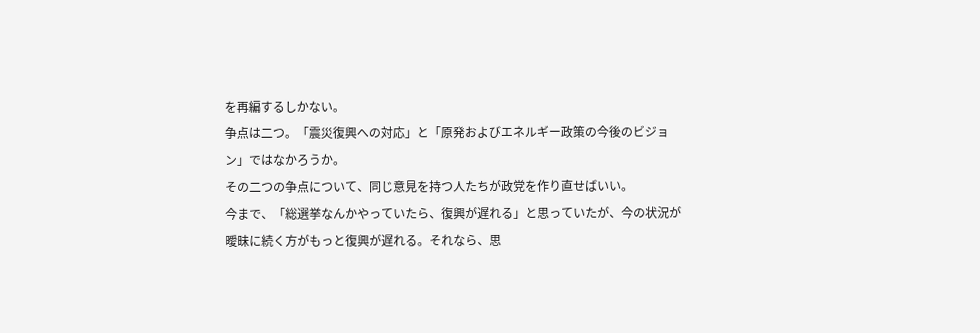を再編するしかない。
争点は二つ。「震災復興への対応」と「原発およびエネルギー政策の今後のビジョン」ではなかろうか。
その二つの争点について、同じ意見を持つ人たちが政党を作り直せばいい。
今まで、「総選挙なんかやっていたら、復興が遅れる」と思っていたが、今の状況が曖昧に続く方がもっと復興が遅れる。それなら、思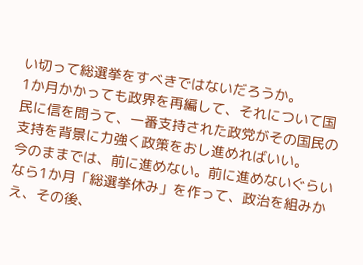い切って総選挙をすべきではないだろうか。
1か月かかっても政界を再編して、それについて国民に信を問うて、一番支持された政党がその国民の支持を背景に力強く政策をおし進めればいい。
今のままでは、前に進めない。前に進めないぐらいなら1か月「総選挙休み」を作って、政治を組みかえ、その後、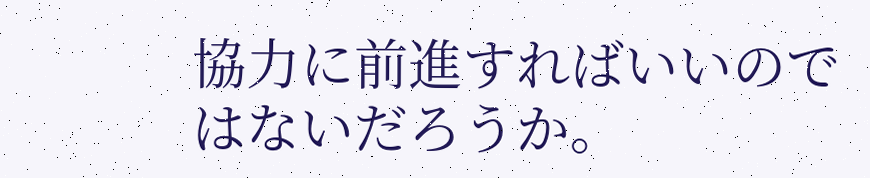協力に前進すればいいのではないだろうか。